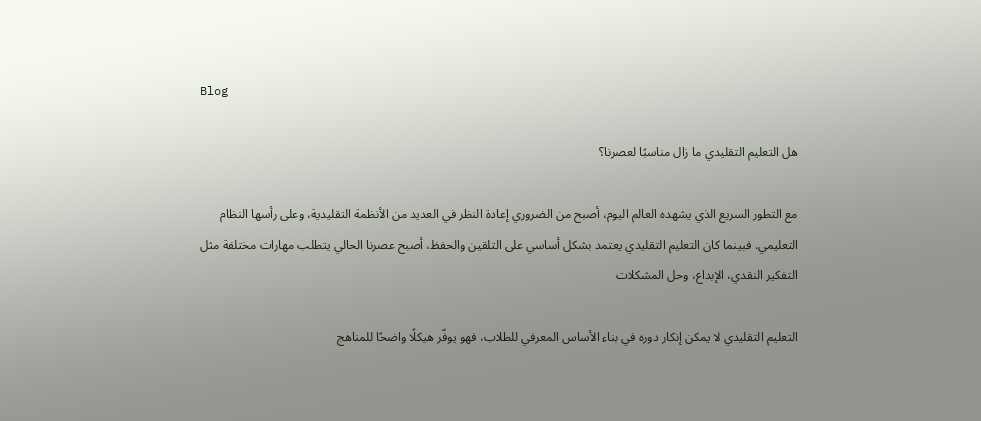Blog

هل التعليم التقليدي ما زال مناسبًا لعصرنا؟

مع التطور السريع الذي يشهده العالم اليوم، أصبح من الضروري إعادة النظر في العديد من الأنظمة التقليدية، وعلى رأسها النظام التعليمي. فبينما كان التعليم التقليدي يعتمد بشكل أساسي على التلقين والحفظ، أصبح عصرنا الحالي يتطلب مهارات مختلفة مثل التفكير النقدي، الإبداع، وحل المشكلات

التعليم التقليدي لا يمكن إنكار دوره في بناء الأساس المعرفي للطلاب، فهو يوفّر هيكلًا واضحًا للمناهج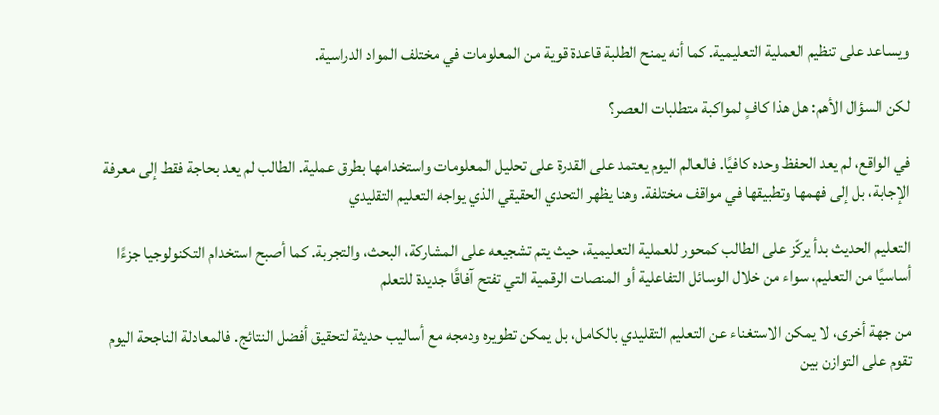ويساعد على تنظيم العملية التعليمية. كما أنه يمنح الطلبة قاعدة قوية من المعلومات في مختلف المواد الدراسية.

لكن السؤال الأهم: هل هذا كافٍ لمواكبة متطلبات العصر؟

في الواقع، لم يعد الحفظ وحده كافيًا. فالعالم اليوم يعتمد على القدرة على تحليل المعلومات واستخدامها بطرق عملية. الطالب لم يعد بحاجة فقط إلى معرفة الإجابة، بل إلى فهمها وتطبيقها في مواقف مختلفة. وهنا يظهر التحدي الحقيقي الذي يواجه التعليم التقليدي

التعليم الحديث بدأ يركّز على الطالب كمحور للعملية التعليمية، حيث يتم تشجيعه على المشاركة، البحث، والتجربة. كما أصبح استخدام التكنولوجيا جزءًا أساسيًا من التعليم، سواء من خلال الوسائل التفاعلية أو المنصات الرقمية التي تفتح آفاقًا جديدة للتعلم

من جهة أخرى، لا يمكن الاستغناء عن التعليم التقليدي بالكامل، بل يمكن تطويره ودمجه مع أساليب حديثة لتحقيق أفضل النتائج. فالمعادلة الناجحة اليوم تقوم على التوازن بين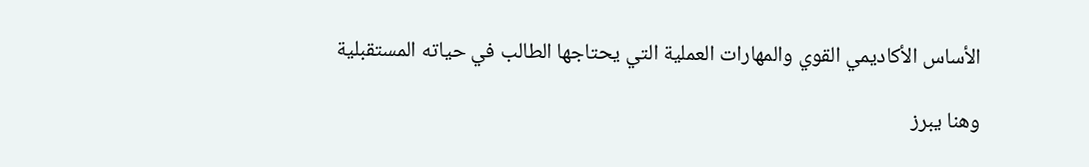الأساس الأكاديمي القوي والمهارات العملية التي يحتاجها الطالب في حياته المستقبلية

وهنا يبرز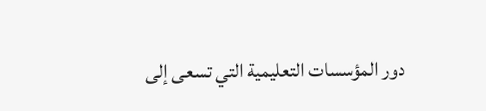دور المؤسسات التعليمية التي تسعى إلى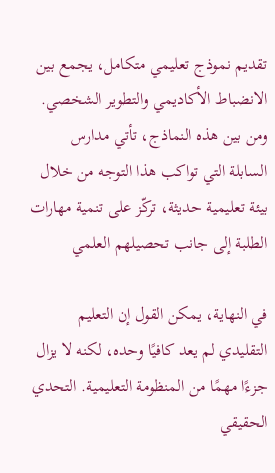تقديم نموذج تعليمي متكامل، يجمع بين الانضباط الأكاديمي والتطوير الشخصي. ومن بين هذه النماذج، تأتي مدارس السابلة التي تواكب هذا التوجه من خلال بيئة تعليمية حديثة، تركّز على تنمية مهارات الطلبة إلى جانب تحصيلهم العلمي

في النهاية، يمكن القول إن التعليم التقليدي لم يعد كافيًا وحده، لكنه لا يزال جزءًا مهمًا من المنظومة التعليمية. التحدي الحقيقي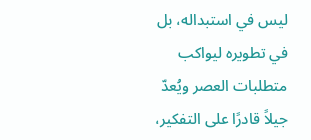ليس في استبداله، بل في تطويره ليواكب متطلبات العصر ويُعدّ جيلاً قادرًا على التفكير،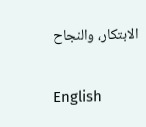الابتكار، والنجاح

English